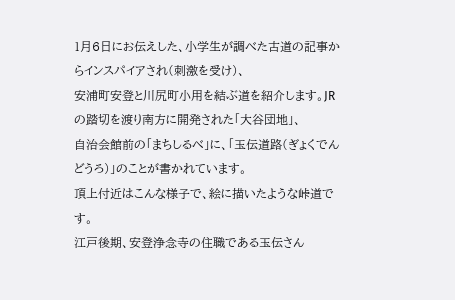1月6日にお伝えした、小学生が調べた古道の記事からインスパイアされ(刺激を受け)、
安浦町安登と川尻町小用を結ぶ道を紹介します。JRの踏切を渡り南方に開発された「大谷団地」、
自治会館前の「まちしるべ」に、「玉伝道路(ぎょくでんどうろ)」のことが書かれています。
頂上付近はこんな様子で、絵に描いたような峠道です。
江戸後期、安登浄念寺の住職である玉伝さん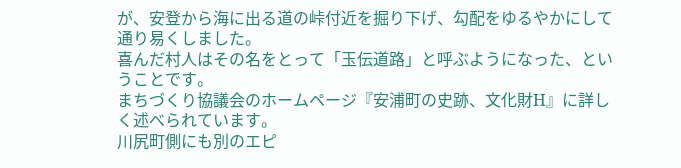が、安登から海に出る道の峠付近を掘り下げ、勾配をゆるやかにして通り易くしました。
喜んだ村人はその名をとって「玉伝道路」と呼ぶようになった、ということです。
まちづくり協議会のホームページ『安浦町の史跡、文化財H』に詳しく述べられています。
川尻町側にも別のエピ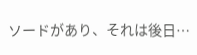ソードがあり、それは後日…